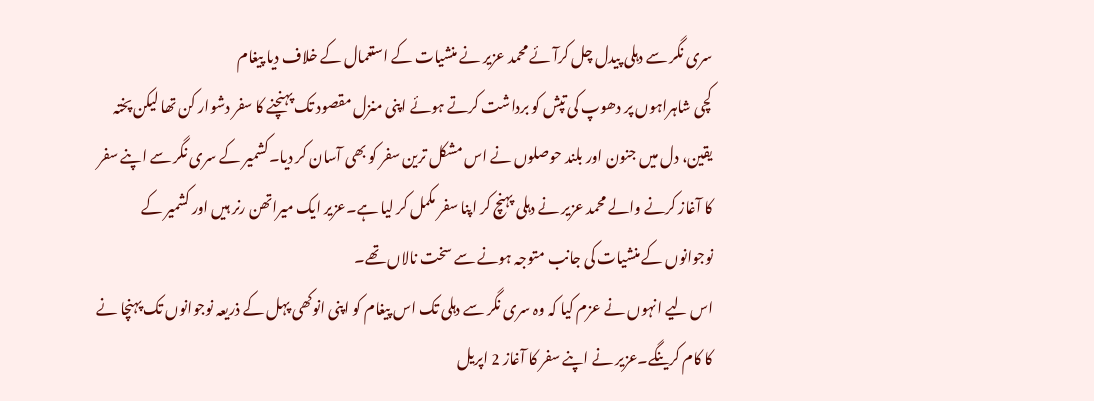سری نگر سے دہلی پیدل چل کرآئے محمد عزیر نے منشیات کے استعمال کے خلاف دیا پیغام
کچی شاہراہوں پر دھوپ کی تپش کو برداشت کرتے ہوئے اپنی منزل مقصود تک پہنچنے کا سفر دشوار کن تھا لیکن پختہ یقین، دل میں جنون اور بلند حوصلوں نے اس مشکل ترین سفر کو بھی آسان کر دیا۔کشمیر کے سری نگر سے اپنے سفر کا آغاز کرنے والے محمد عزیر نے دہلی پہنچ کر اپنا سفر مکمل کر لیا ہے۔عزیر ایک میراتھن رنر ہیں اور کشمیر کے نوجوانوں کے منشیات کی جانب متوجہ ہونے سے سخت نالاں تھے۔
اس لیے انہوں نے عزم کیا کہ وہ سری نگر سے دہلی تک اس پیغام کو اپنی انوکھی پہل کے ذریعہ نوجوانوں تک پہنچا نے کا کام کرینگے۔عزیر نے اپنے سفر کا آغاز 2 اپریل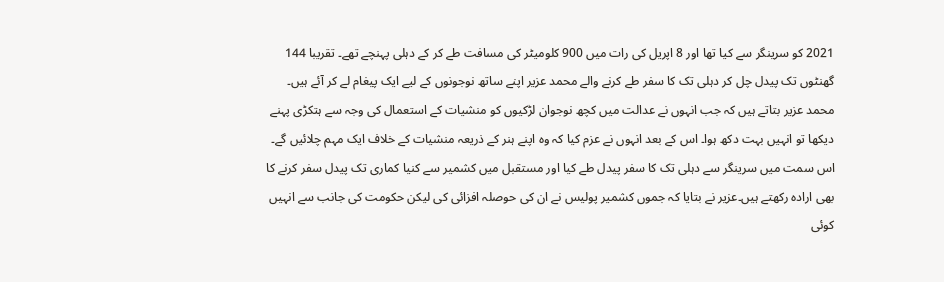2021 کو سرینگر سے کیا تھا اور 8 اپریل کی رات میں 900 کلومیٹر کی مسافت طے کر کے دہلی پہنچے تھے۔ تقریبا 144 گھنٹوں تک پیدل چل کر دہلی تک کا سفر طے کرنے والے محمد عزیر اپنے ساتھ نوجونوں کے لیے ایک پیغام لے کر آئے ہیں۔
محمد عزیر بتاتے ہیں کہ جب انہوں نے عدالت میں کچھ نوجوان لڑکیوں کو منشیات کے استعمال کی وجہ سے ہتکڑی پہنے دیکھا تو انہیں بہت دکھ ہوا۔ اس کے بعد انہوں نے عزم کیا کہ وہ اپنے ہنر کے ذریعہ منشیات کے خلاف ایک مہم چلائیں گے۔ اس سمت میں سرینگر سے دہلی تک کا سفر پیدل طے کیا اور مستقبل میں کشمیر سے کنیا کماری تک پیدل سفر کرنے کا بھی ارادہ رکھتے ہیں۔عزیر نے بتایا کہ جموں کشمیر پولیس نے ان کی حوصلہ افزائی کی لیکن حکومت کی جانب سے انہیں کوئی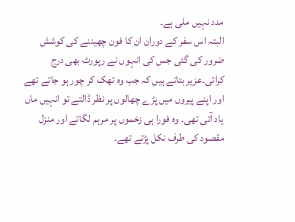مدد نہیں ملی ہے۔
البتہ اس سفر کے دوران ان کا فون چھیننے کی کوشش ضرور کی گئی جس کی انہوں نے رپورٹ بھی درج کرائی۔عزیر بتاتے ہیں کہ جب وہ تھک کر چور ہو جاتے تھے اور اپنے پیروں میں پڑے چھالوں پر نظر ڈالتے تو انہیں ماں یاد آتی تھی۔ وہ فورا ہی زخموں پر مرہم لگاتے اور منزل مقصود کی طرف نکل پڑتے تھے۔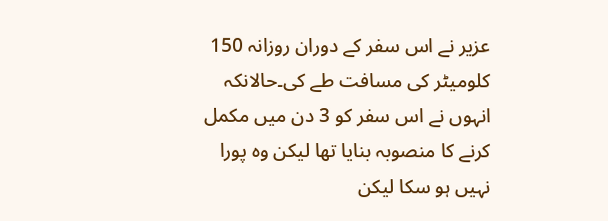عزیر نے اس سفر کے دوران روزانہ 150 کلومیٹر کی مسافت طے کی۔حالانکہ انہوں نے اس سفر کو 3 دن میں مکمل کرنے کا منصوبہ بنایا تھا لیکن وہ پورا نہیں ہو سکا لیکن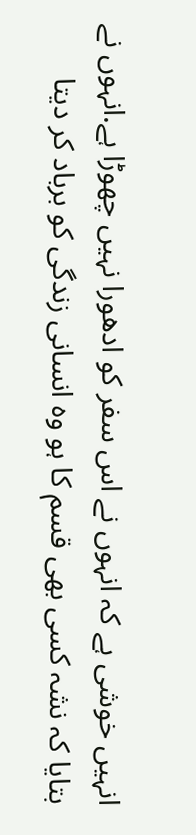انہیں خوشی ہے کہ انہوں نے اس سفر کو ادھورا نہیں چھوڑا ہے.انہوں نے بتایا کہ نشہ کسی بھی قسم کا ہو وہ انسانی زندگی کو برباد کر دیتا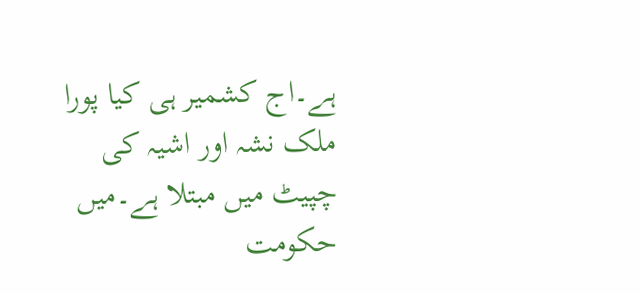ہے۔اج کشمیر ہی کیا پورا ملک نشہ اور اشیہ کی چپیٹ میں مبتلا ہے۔میں حکومت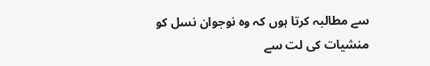سے مطالبہ کرتا ہوں کہ وہ نوجوان نسل کو منشیات کی لت سے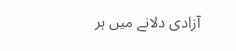آزادی دلانے میں ہر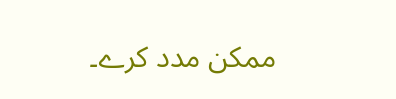ممکن مدد کرے۔